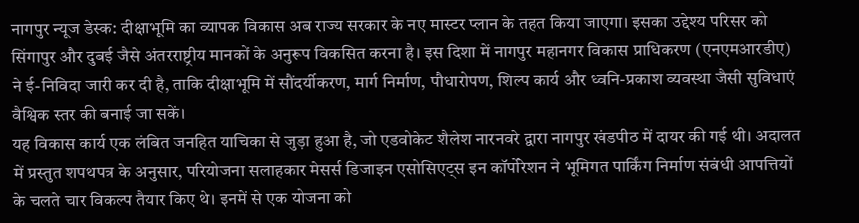नागपुर न्यूज डेस्क: दीक्षाभूमि का व्यापक विकास अब राज्य सरकार के नए मास्टर प्लान के तहत किया जाएगा। इसका उद्देश्य परिसर को सिंगापुर और दुबई जैसे अंतरराष्ट्रीय मानकों के अनुरूप विकसित करना है। इस दिशा में नागपुर महानगर विकास प्राधिकरण (एनएमआरडीए) ने ई-निविदा जारी कर दी है, ताकि दीक्षाभूमि में सौंदर्यीकरण, मार्ग निर्माण, पौधारोपण, शिल्प कार्य और ध्वनि-प्रकाश व्यवस्था जैसी सुविधाएं वैश्विक स्तर की बनाई जा सकें।
यह विकास कार्य एक लंबित जनहित याचिका से जुड़ा हुआ है, जो एडवोकेट शैलेश नारनवरे द्वारा नागपुर खंडपीठ में दायर की गई थी। अदालत में प्रस्तुत शपथपत्र के अनुसार, परियोजना सलाहकार मेसर्स डिजाइन एसोसिएट्स इन कॉर्पोरेशन ने भूमिगत पार्किंग निर्माण संबंधी आपत्तियों के चलते चार विकल्प तैयार किए थे। इनमें से एक योजना को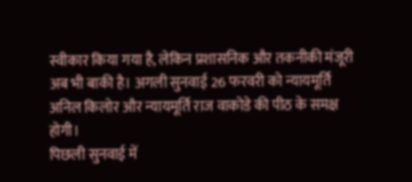स्वीकार किया गया है, लेकिन प्रशासनिक और तकनीकी मंजूरी अब भी बाकी है। अगली सुनवाई 26 फरवरी को न्यायमूर्ति अनिल किलोर और न्यायमूर्ति राज वाकोडे की पीठ के समक्ष होगी।
पिछली सुनवाई में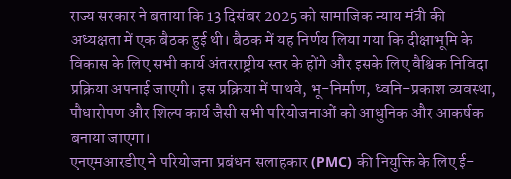राज्य सरकार ने बताया कि 13 दिसंबर 2025 को सामाजिक न्याय मंत्री की अध्यक्षता में एक बैठक हुई थी। बैठक में यह निर्णय लिया गया कि दीक्षाभूमि के विकास के लिए सभी कार्य अंतरराष्ट्रीय स्तर के होंगे और इसके लिए वैश्विक निविदा प्रक्रिया अपनाई जाएगी। इस प्रक्रिया में पाथवे, भू-निर्माण, ध्वनि-प्रकाश व्यवस्था, पौधारोपण और शिल्प कार्य जैसी सभी परियोजनाओं को आधुनिक और आकर्षक बनाया जाएगा।
एनएमआरडीए ने परियोजना प्रबंधन सलाहकार (PMC) की नियुक्ति के लिए ई-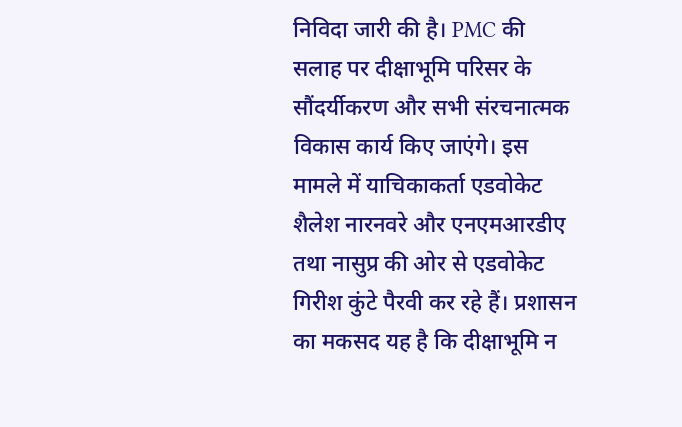निविदा जारी की है। PMC की सलाह पर दीक्षाभूमि परिसर के सौंदर्यीकरण और सभी संरचनात्मक विकास कार्य किए जाएंगे। इस मामले में याचिकाकर्ता एडवोकेट शैलेश नारनवरे और एनएमआरडीए तथा नासुप्र की ओर से एडवोकेट गिरीश कुंटे पैरवी कर रहे हैं। प्रशासन का मकसद यह है कि दीक्षाभूमि न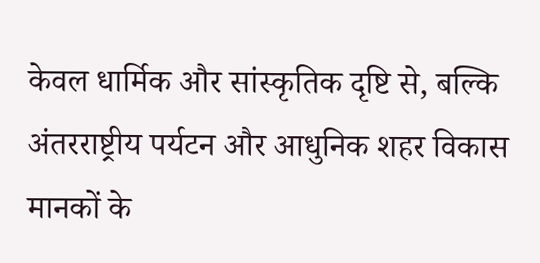केवल धार्मिक और सांस्कृतिक दृष्टि से, बल्कि अंतरराष्ट्रीय पर्यटन और आधुनिक शहर विकास मानकों के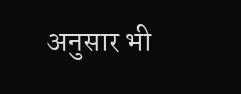अनुसार भी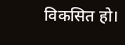विकसित हो।